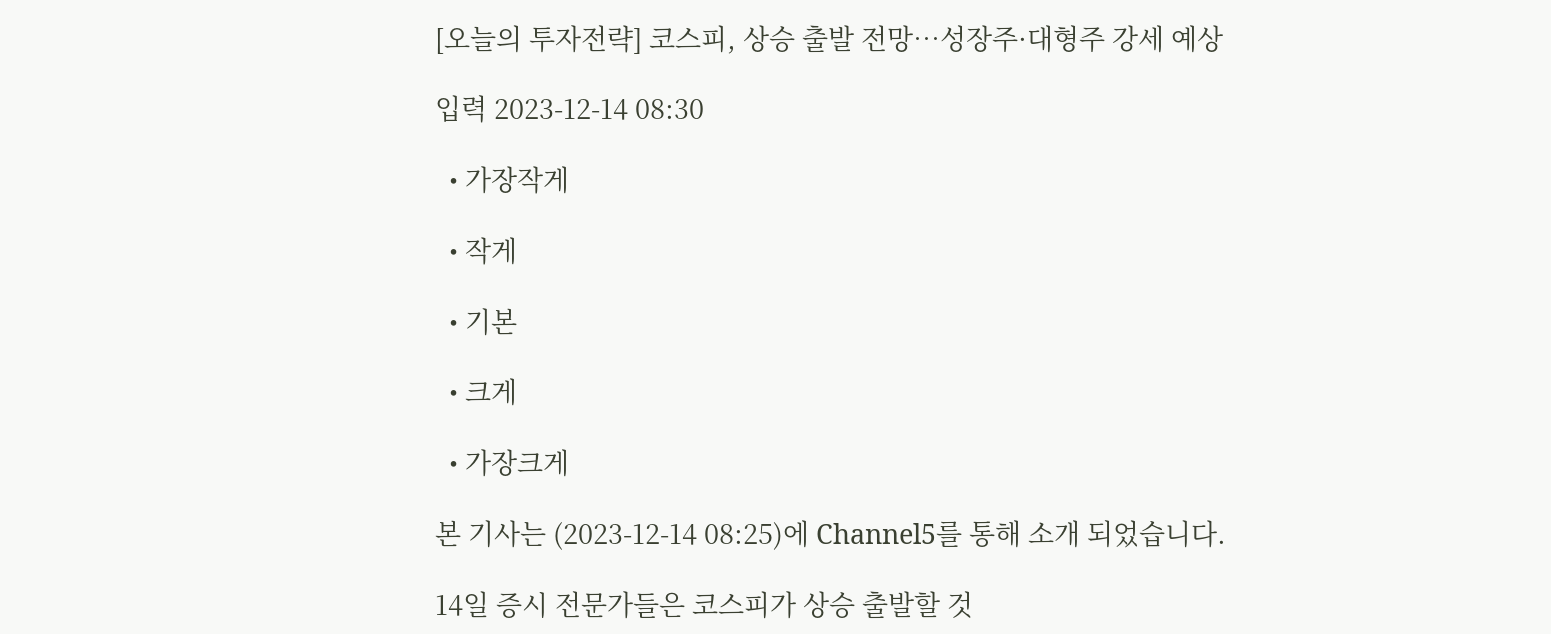[오늘의 투자전략] 코스피, 상승 출발 전망…성장주·대형주 강세 예상

입력 2023-12-14 08:30

  • 가장작게

  • 작게

  • 기본

  • 크게

  • 가장크게

본 기사는 (2023-12-14 08:25)에 Channel5를 통해 소개 되었습니다.

14일 증시 전문가들은 코스피가 상승 출발할 것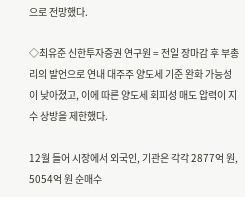으로 전망했다.

◇최유준 신한투자증권 연구원 = 전일 장마감 후 부총리의 발언으로 연내 대주주 양도세 기준 완화 가능성이 낮아졌고, 이에 따른 양도세 회피성 매도 압력이 지수 상방을 제한했다.

12월 들어 시장에서 외국인, 기관은 각각 2877억 원, 5054억 원 순매수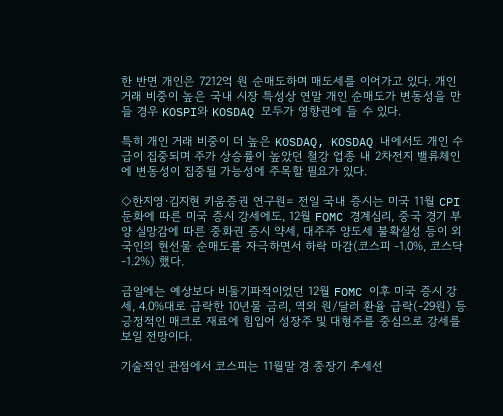한 반면 개인은 7212억 원 순매도하며 매도세를 이어가고 있다. 개인 거래 비중이 높은 국내 시장 특성상 연말 개인 순매도가 변동성을 만들 경우 KOSPI와 KOSDAQ 모두가 영향권에 들 수 있다.

특히 개인 거래 비중이 더 높은 KOSDAQ, KOSDAQ 내에서도 개인 수급이 집중되며 주가 상승률이 높았던 철강 업종 내 2차전지 밸류체인에 변동성이 집중될 가능성에 주목할 필요가 있다.

◇한지영·김지현 키움증권 연구원= 전일 국내 증시는 미국 11월 CPI 둔화에 따른 미국 증시 강세에도, 12월 FOMC 경계심리, 중국 경기 부양 실망감에 따른 중화권 증시 약세, 대주주 양도세 불확실성 등이 외국인의 현선물 순매도를 자극하면서 하락 마감(코스피 -1.0%, 코스닥 -1.2%) 했다.

금일에는 예상보다 비둘기파적이었던 12월 FOMC 이후 미국 증시 강세, 4.0%대로 급락한 10년물 금리, 역외 원/달러 환율 급락(-29원) 등 긍정적인 매크로 재료에 힘입어 성장주 및 대형주를 중심으로 강세를 보일 전망이다.

기술적인 관점에서 코스피는 11월말 경 중장기 추세선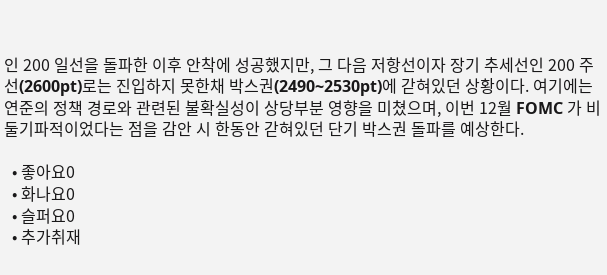인 200 일선을 돌파한 이후 안착에 성공했지만, 그 다음 저항선이자 장기 추세선인 200 주선(2600pt)로는 진입하지 못한채 박스권(2490~2530pt)에 갇혀있던 상황이다. 여기에는 연준의 정책 경로와 관련된 불확실성이 상당부분 영향을 미쳤으며, 이번 12월 FOMC 가 비둘기파적이었다는 점을 감안 시 한동안 갇혀있던 단기 박스권 돌파를 예상한다.

  • 좋아요0
  • 화나요0
  • 슬퍼요0
  • 추가취재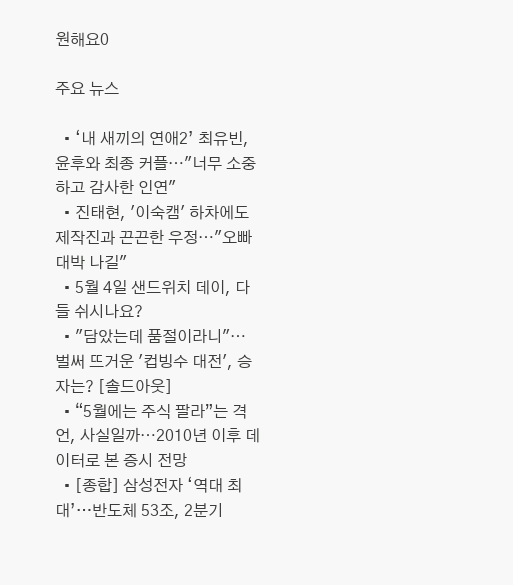원해요0

주요 뉴스

  • ‘내 새끼의 연애2’ 최유빈, 윤후와 최종 커플⋯"너무 소중하고 감사한 인연"
  • 진태현, '이숙캠' 하차에도 제작진과 끈끈한 우정⋯"오빠 대박 나길"
  • 5월 4일 샌드위치 데이, 다들 쉬시나요?
  • "담았는데 품절이라니"⋯벌써 뜨거운 '컵빙수 대전', 승자는? [솔드아웃]
  • “5월에는 주식 팔라”는 격언, 사실일까⋯2010년 이후 데이터로 본 증시 전망
  • [종합] 삼성전자 ‘역대 최대’…반도체 53조, 2분기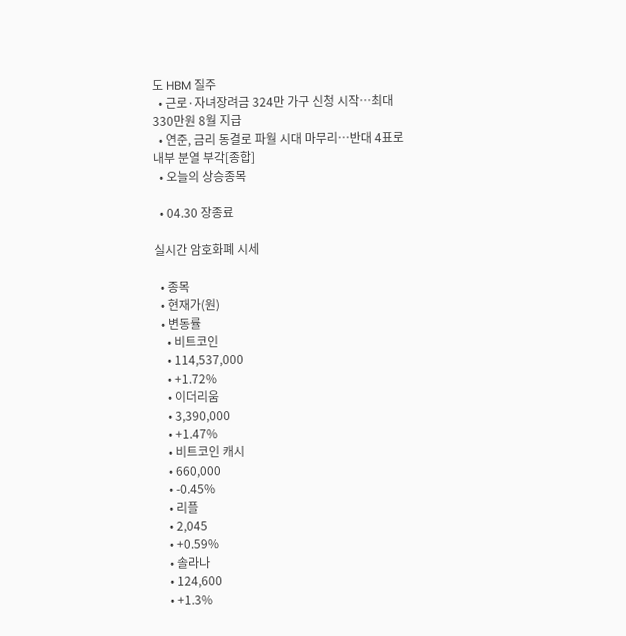도 HBM 질주
  • 근로·자녀장려금 324만 가구 신청 시작…최대 330만원 8월 지급
  • 연준, 금리 동결로 파월 시대 마무리…반대 4표로 내부 분열 부각[종합]
  • 오늘의 상승종목

  • 04.30 장종료

실시간 암호화폐 시세

  • 종목
  • 현재가(원)
  • 변동률
    • 비트코인
    • 114,537,000
    • +1.72%
    • 이더리움
    • 3,390,000
    • +1.47%
    • 비트코인 캐시
    • 660,000
    • -0.45%
    • 리플
    • 2,045
    • +0.59%
    • 솔라나
    • 124,600
    • +1.3%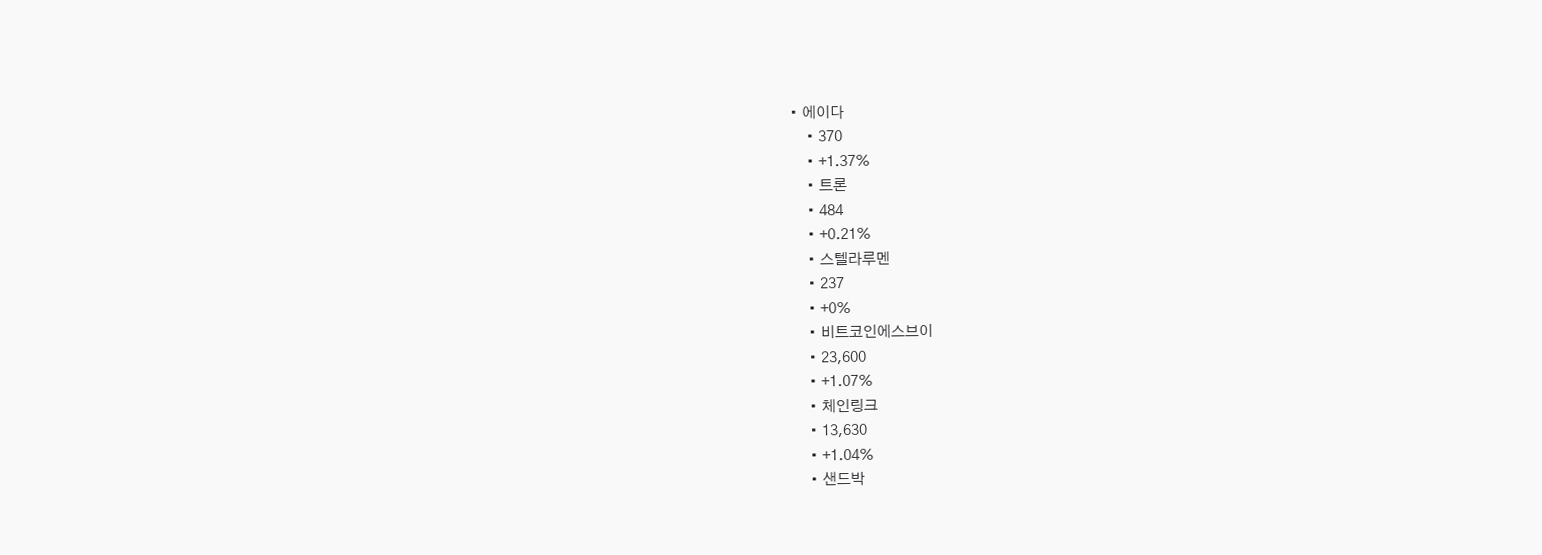• 에이다
    • 370
    • +1.37%
    • 트론
    • 484
    • +0.21%
    • 스텔라루멘
    • 237
    • +0%
    • 비트코인에스브이
    • 23,600
    • +1.07%
    • 체인링크
    • 13,630
    • +1.04%
    • 샌드박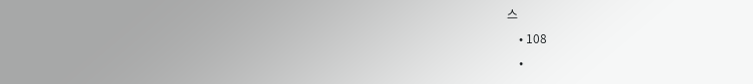스
    • 108
    •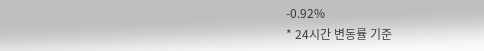-0.92%
* 24시간 변동률 기준